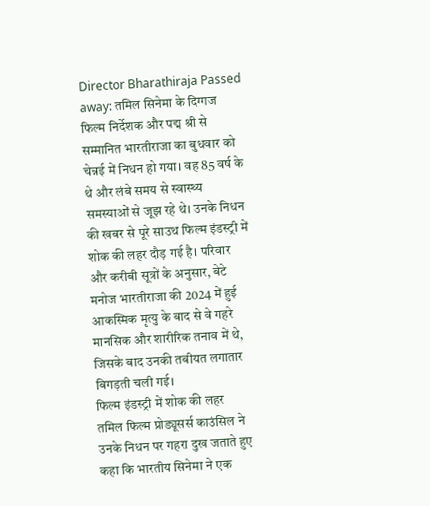Director Bharathiraja Passed away: तमिल सिनेमा के दिग्गज फिल्म निर्देशक और पद्म श्री से सम्मानित भारतीराजा का बुधवार को चेन्नई में निधन हो गया। वह 85 वर्ष के थे और लंबे समय से स्वास्थ्य समस्याओं से जूझ रहे थे। उनके निधन की खबर से पूरे साउथ फिल्म इंडस्ट्री में शोक की लहर दौड़ गई है। परिवार और करीबी सूत्रों के अनुसार, बेटे मनोज भारतीराजा की 2024 में हुई आकस्मिक मृत्यु के बाद से वे गहरे मानसिक और शारीरिक तनाव में थे, जिसके बाद उनकी तबीयत लगातार बिगड़ती चली गई।
फिल्म इंडस्ट्री में शोक की लहर
तमिल फिल्म प्रोड्यूसर्स काउंसिल ने उनके निधन पर गहरा दुख जताते हुए कहा कि भारतीय सिनेमा ने एक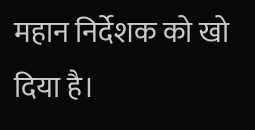महान निर्देशक को खो दिया है।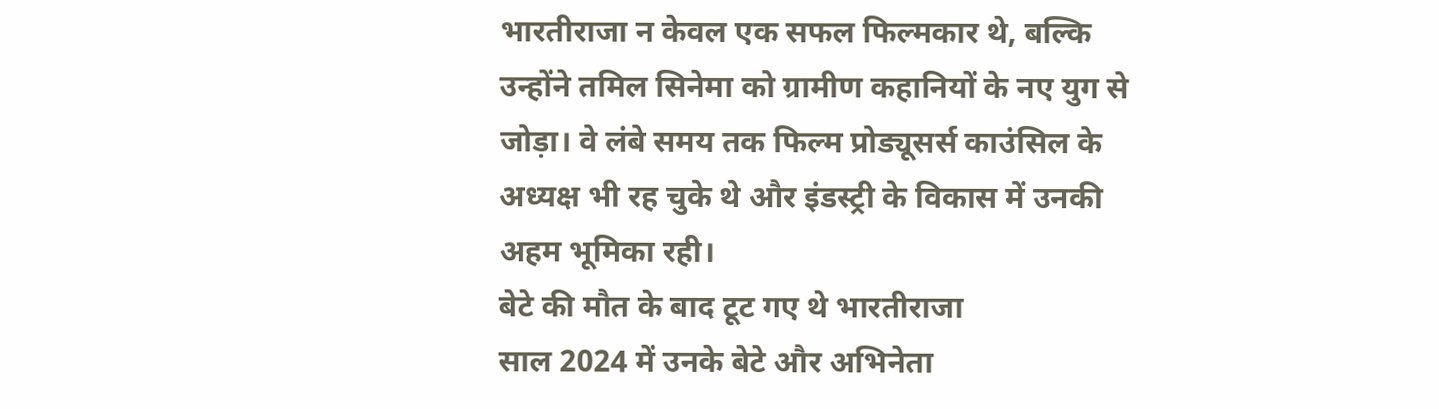भारतीराजा न केवल एक सफल फिल्मकार थे, बल्कि उन्होंने तमिल सिनेमा को ग्रामीण कहानियों के नए युग से जोड़ा। वे लंबे समय तक फिल्म प्रोड्यूसर्स काउंसिल के अध्यक्ष भी रह चुके थे और इंडस्ट्री के विकास में उनकी अहम भूमिका रही।
बेटे की मौत के बाद टूट गए थे भारतीराजा
साल 2024 में उनके बेटे और अभिनेता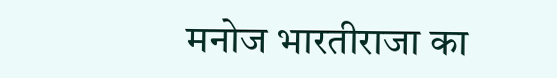मनोज भारतीराजा का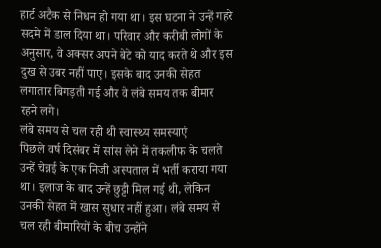हार्ट अटैक से निधन हो गया था। इस घटना ने उन्हें गहरे सदमे में डाल दिया था। परिवार और करीबी लोगों के अनुसार, वे अक्सर अपने बेटे को याद करते थे और इस दुख से उबर नहीं पाए। इसके बाद उनकी सेहत लगातार बिगड़ती गई और वे लंबे समय तक बीमार रहने लगे।
लंबे समय से चल रही थी स्वास्थ्य समस्याएं
पिछले वर्ष दिसंबर में सांस लेने में तकलीफ के चलते उन्हें चेन्नई के एक निजी अस्पताल में भर्ती कराया गया था। इलाज के बाद उन्हें छुट्टी मिल गई थी, लेकिन उनकी सेहत में खास सुधार नहीं हुआ। लंबे समय से चल रही बीमारियों के बीच उन्होंने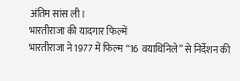अंतिम सांस ली।
भारतीराजा की यादगार फिल्में
भारतीराजा ने 1977 में फिल्म “16 वयाथिनिले” से निर्देशन की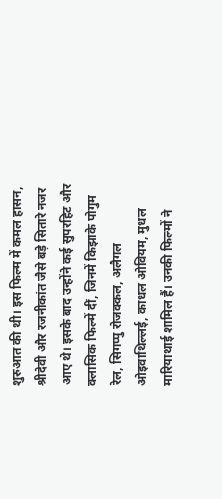शुरुआत की थी। इस फिल्म में कमल हासन, श्रीदेवी और रजनीकांत जैसे बड़े सितारे नजर आए थे। इसके बाद उन्होंने कई सुपरहिट और क्लासिक फिल्में दीं, जिनमें किझाके पोगुम रेल, सिगप्पु रोजक्कल, अलैगल ओइवाथिल्लई, काधल ओवियम, मुधल मारियाथाई शामिल हैं। उनकी फिल्मों ने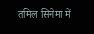तमिल सिनेमा में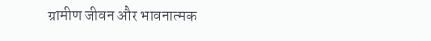ग्रामीण जीवन और भावनात्मक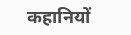कहानियों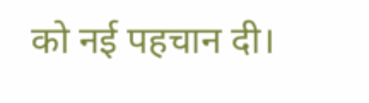को नई पहचान दी।